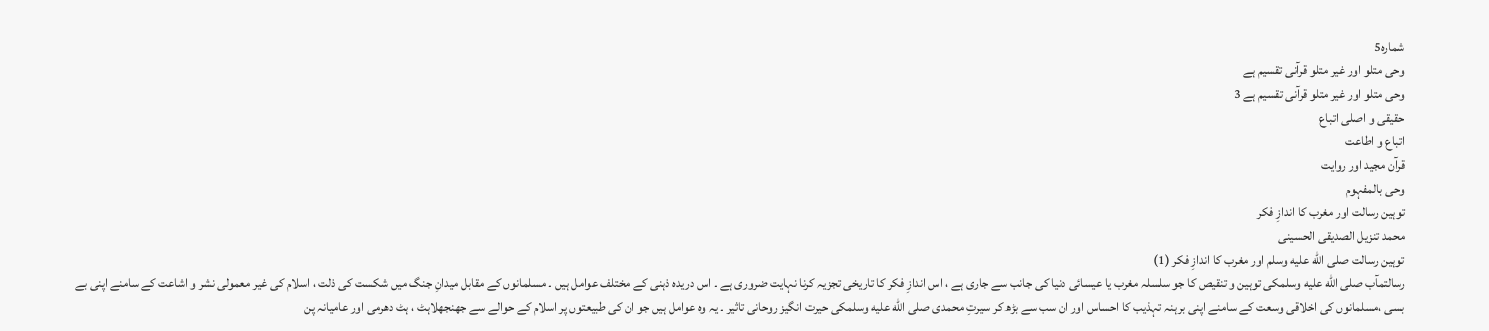شمارہ5
وحی متلو اور غیر متلو قرآنی تقسیم ہے
وحی متلو اور غیر متلو قرآنی تقسیم ہے 3
حقیقی و اصلی اتباع
اتباع و اطاعت
قرآن مجید اور روایت
وحی بالمفہوم
توہین رسالت اور مغرب کا اندازِ فکر
محمد تنزیل الصدیقی الحسینی
توہین رسالت صلى الله عليه وسلم اور مغرب کا اندازِ فکر (1)
رسالتمآب صلى الله عليه وسلمکی توہین و تنقیص کا جو سلسلہ مغرب یا عیسائی دنیا کی جانب سے جاری ہے ، اس اندازِ فکر کا تاریخی تجزیہ کرنا نہایت ضروری ہے ۔ اس دریدہ ذہنی کے مختلف عوامل ہیں ۔ مسلمانوں کے مقابل میدانِ جنگ میں شکست کی ذلت ، اسلام کی غیر معمولی نشر و اشاعت کے سامنے اپنی بے بسی ،مسلمانوں کی اخلاقی وسعت کے سامنے اپنی برہنہ تہذیب کا احساس اور ان سب سے بڑھ کر سیرتِ محمدی صلى الله عليه وسلمکی حیرت انگیز روحانی تاثیر ۔ یہ وہ عوامل ہیں جو ان کی طبیعتوں پر اسلام کے حوالے سے جھنجھلاہٹ ، ہٹ دھرمی اور عامیانہ پن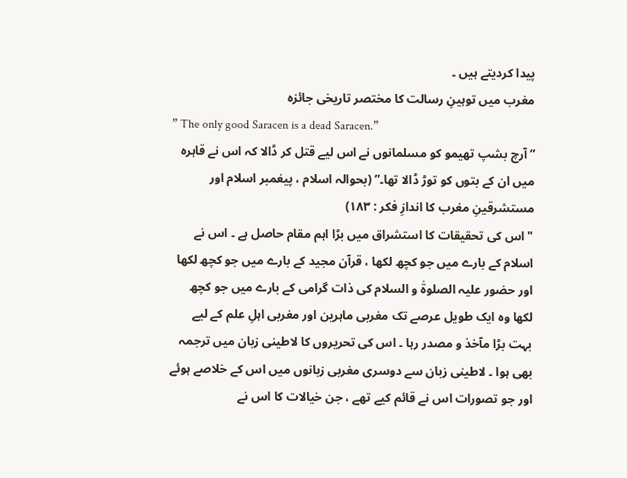پیدا کردیتے ہیں ۔
مغرب میں توہینِ رسالت کا مختصر تاریخی جائزہ
” The only good Saracen is a dead Saracen.”
” آرچ بشپ تھیمو کو مسلمانوں نے اس لیے قتل کر ڈالا کہ اس نے قاہرہ میں ان کے بتوں کو توڑ ڈالا تھا۔” (بحوالہ اسلام ، پیغمبر اسلام اور مستشرقینِ مغرب کا اندازِ فکر : ١٨٣)
"اس کی تحقیقات کا استشراق میں بڑا اہم مقام حاصل ہے ۔ اس نے اسلام کے بارے میں جو کچھ لکھا ، قرآن مجید کے بارے میں جو کچھ لکھا اور حضور علیہ الصلوةٰ و السلام کی ذات گرامی کے بارے میں جو کچھ لکھا وہ ایک طویل عرصے تک مغربی ماہرین اور مغربی اہلِ علم کے لیے بہت بڑا مآخذ و مصدر رہا ۔ اس کی تحریروں کا لاطینی زبان میں ترجمہ بھی ہوا ۔ لاطینی زبان سے دوسری مغربی زبانوں میں اس کے خلاصے ہوئے اور جو تصورات اس نے قائم کیے تھے ، جن خیالات کا اس نے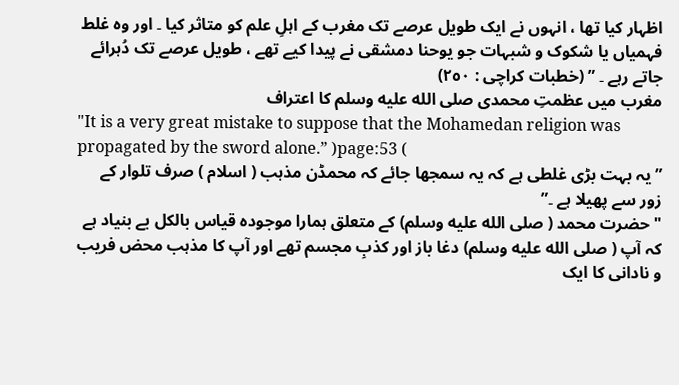اظہار کیا تھا ، انہوں نے ایک طویل عرصے تک مغرب کے اہلِ علم کو متاثر کیا ۔ اور وہ غلط فہمیاں یا شکوک و شبہات جو یوحنا دمشقی نے پیدا کیے تھے ، طویل عرصے تک دُہرائے جاتے رہے ۔ ” (خطبات کراچی : ٢٥٠)
مغرب میں عظمتِ محمدی صلى الله عليه وسلم کا اعتراف
"It is a very great mistake to suppose that the Mohamedan religion was propagated by the sword alone.” )page:53 (
” یہ بہت بڑی غلطی ہے کہ یہ سمجھا جائے کہ محمڈن مذہب ( اسلام ) صرف تلوار کے زور سے پھیلا ہے ۔”
"حضرت محمد ( صلى الله عليه وسلم) کے متعلق ہمارا موجودہ قیاس بالکل بے بنیاد ہے کہ آپ ( صلى الله عليه وسلم) دغا باز اور کذبِ مجسم تھے اور آپ کا مذہب محض فریب و نادانی کا ایک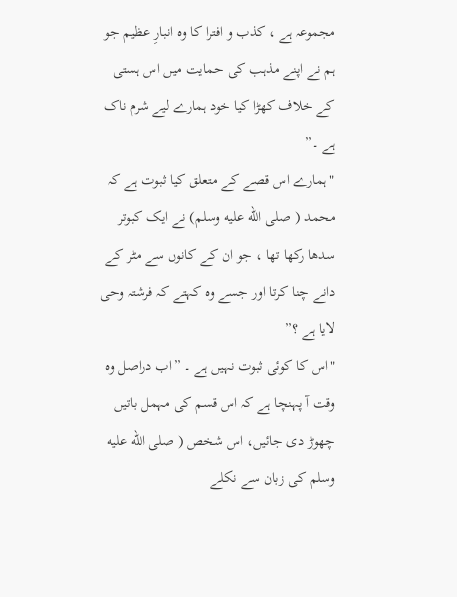مجموعہ ہے ، کذب و افترا کا وہ انبارِ عظیم جو ہم نے اپنے مذہب کی حمایت میں اس ہستی کے خلاف کھڑا کیا خود ہمارے لیے شرم ناک ہے ۔”
"ہمارے اس قصے کے متعلق کیا ثبوت ہے کہ محمد ( صلى الله عليه وسلم) نے ایک کبوتر سدھا رکھا تھا ، جو ان کے کانوں سے مٹر کے دانے چنا کرتا اور جسے وہ کہتے کہ فرشتہ وحی لایا ہے ؟”
"اس کا کوئی ثبوت نہیں ہے ۔ ”اب دراصل وہ وقت آ پہنچا ہے کہ اس قسم کی مہمل باتیں چھوڑ دی جائیں، اس شخص ( صلى الله عليه وسلم کی زبان سے نکلے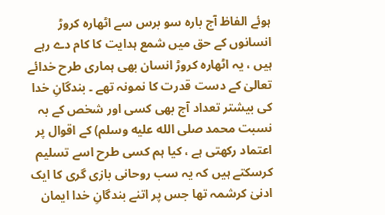ہوئے الفاظ آج بارہ سو برس سے اٹھارہ کروڑ انسانوں کے حق میں شمع ہدایت کا کام دے رہے ہیں ، یہ اٹھارہ کروڑ انسان بھی ہماری طرح خدائے تعالیٰ کے دست قدرت کا نمونہ تھے ۔ بندگانِ خدا کی بیشتر تعداد آج بھی کسی اور شخص کے بہ نسبت محمد صلى الله عليه وسلم) کے اقوال پر اعتماد رکھتی ہے ، کیا ہم کسی طرح اسے تسلیم کرسکتے ہیں کہ یہ سب روحانی بازی گری کا ایک ادنیٰ کرشمہ تھا جس پر اتنے بندگانِ خدا ایمان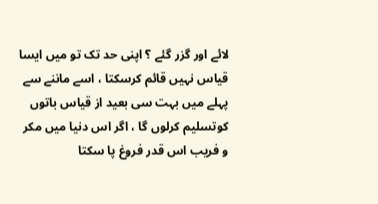لائے اور گزر گئے ؟ اپنی حد تک تو میں ایسا قیاس نہیں قائم کرسکتا ، اسے ماننے سے پہلے میں بہت سی بعید از قیاس باتوں کوتسلیم کرلوں گا ، اگر اس دنیا میں مکر و فریب اس قدر فروغ پا سکتا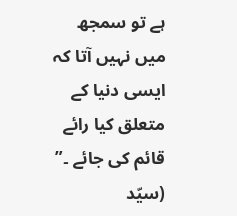ہے تو سمجھ میں نہیں آتا کہ ایسی دنیا کے متعلق کیا رائے قائم کی جائے ۔” (سیّد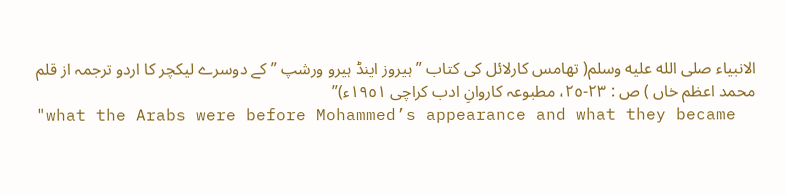الانبیاء صلى الله عليه وسلم( تھامس کارلائل کی کتاب ” ہیروز اینڈ ہیرو ورشپ ” کے دوسرے لیکچر کا اردو ترجمہ از قلم محمد اعظم خاں ) ص : ٢٣-٢٥، مطبوعہ کاروانِ ادب کراچی ١٩٥١ء)”
"what the Arabs were before Mohammed’s appearance and what they became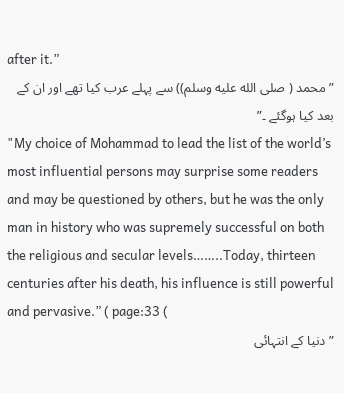after it.”
” محمد ( صلى الله عليه وسلم)) سے پہلے عرب کیا تھے اور ان کے بعد کیا ہوگئے ۔”
"My choice of Mohammad to lead the list of the world’s most influential persons may surprise some readers and may be questioned by others, but he was the only man in history who was supremely successful on both the religious and secular levels……..Today, thirteen centuries after his death, his influence is still powerful and pervasive.” ( page:33 (
”دنیا کے انتہائی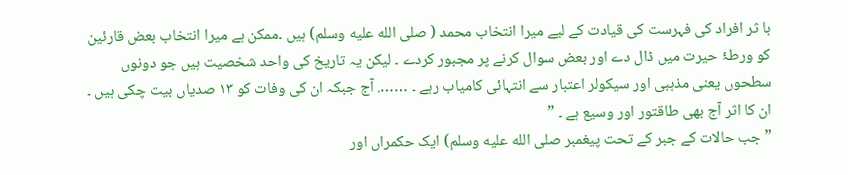با ثر افراد کی فہرست کی قیادت کے لیے میرا انتخاب محمد ( صلى الله عليه وسلم) ہیں ۔ممکن ہے میرا انتخاب بعض قارئین کو ورطۂ حیرت میں ڈال دے اور بعض سوال کرنے پر مجبور کردے ۔ لیکن یہ تاریخ کی واحد شخصیت ہیں جو دونوں سطحوں یعنی مذہبی اور سیکولر اعتبار سے انتہائی کامیاب رہے ۔ ……. آج جبکہ ان کی وفات کو ١٣ صدیاں بیت چکی ہیں ۔ ان کا اثر آج بھی طاقتور اور وسیع ہے ۔ ”
” جب حالات کے جبر کے تحت پیغمبر صلى الله عليه وسلم) ایک حکمراں اور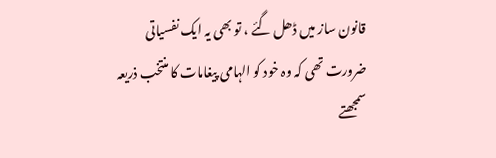قانون ساز میں ڈھل گئے ، تو بھی یہ ایک نفسیاتی ضرورت تھی کہ وہ خود کو الہامی پیغامات کا منتخب ذریعہ سمجھتے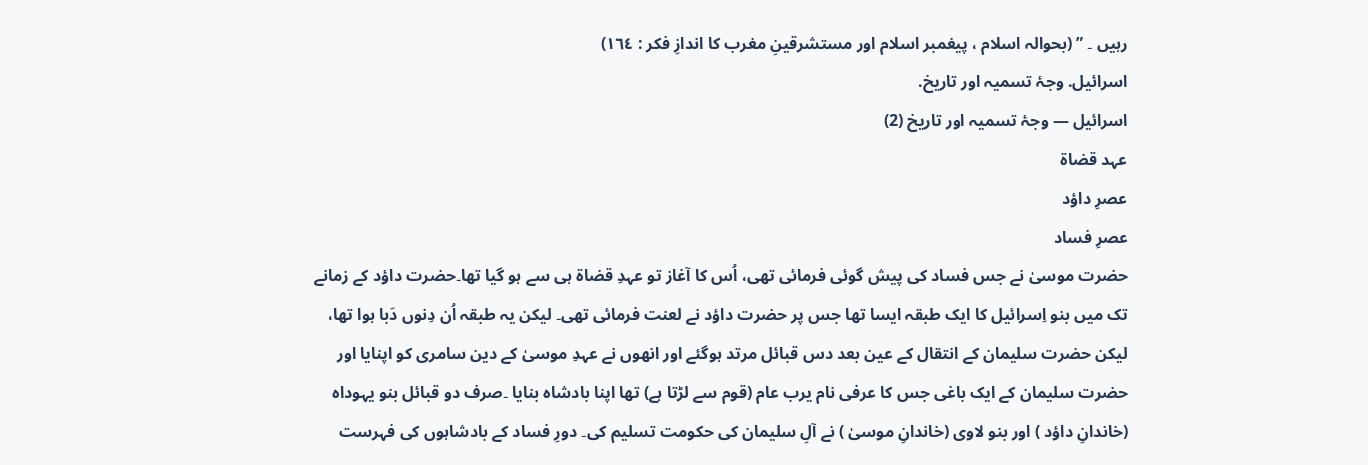رہیں ۔ ” (بحوالہ اسلام ، پیغمبر اسلام اور مستشرقینِ مغرب کا اندازِ فکر : ١٦٤)
اسرائیل. وجۂ تسمیہ اور تاریخ.
اسرائیل — وجۂ تسمیہ اور تاریخ (2)
عہد قضاة
عصرِ داؤد
عصرِ فساد
حضرت موسیٰ نے جس فساد کی پیش گوئی فرمائی تھی، اُس کا آغاز تو عہدِ قضاة ہی سے ہو گیا تھا۔حضرت داؤد کے زمانے تک میں بنو اِسرائیل کا ایک طبقہ ایسا تھا جس پر حضرت داؤد نے لعنت فرمائی تھی۔ لیکن یہ طبقہ اُن دِنوں دَبا ہوا تھا، لیکن حضرت سلیمان کے انتقال کے عین بعد دس قبائل مرتد ہوگئے اور انھوں نے عہدِ موسیٰ کے دین سامری کو اپنایا اور حضرت سلیمان کے ایک باغی جس کا عرفی نام یرب عام (قوم سے لڑتا ہے) تھا اپنا بادشاہ بنایا ۔صرف دو قبائل بنو یہوداہ (خاندانِ داؤد ) اور بنو لاوی (خاندانِ موسیٰ ) نے آلِ سلیمان کی حکومت تسلیم کی۔ دورِ فساد کے بادشاہوں کی فہرست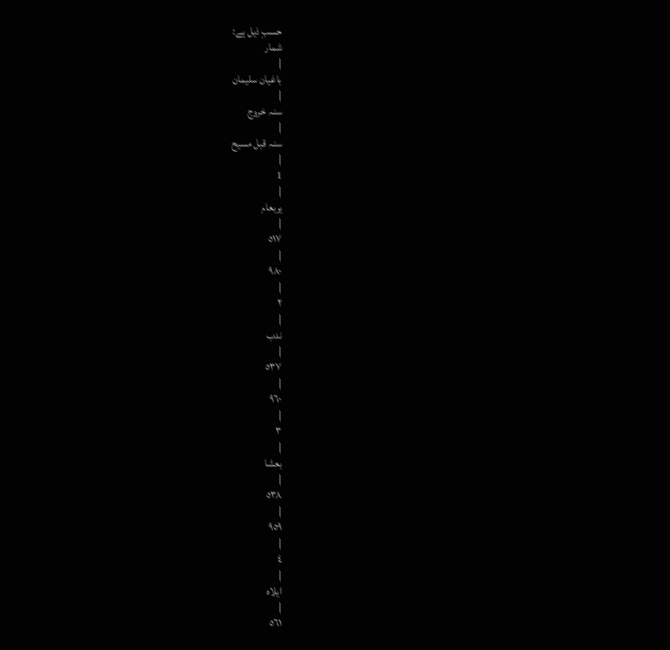حسبِ ذیل ہے:
شمار
|
باغیان سلیمان
|
سنہ خروج
|
سنہ قبل مسیح
|
1
|
یربعام
|
٥١٧
|
٩٨٠
|
٢
|
ندب
|
٥٣٧
|
٩٦٠
|
٣
|
بعشا
|
٥٣٨
|
٩٥٩
|
٤
|
ایلاہ
|
٥٦١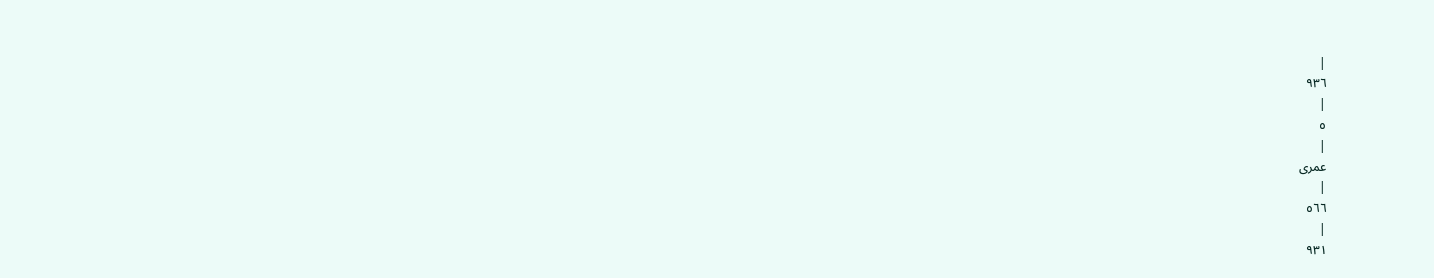|
٩٣٦
|
٥
|
عمری
|
٥٦٦
|
٩٣١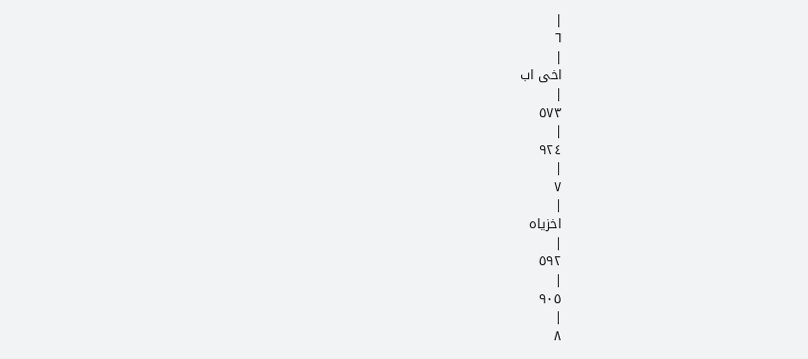|
٦
|
اخی اب
|
٥٧٣
|
٩٢٤
|
٧
|
اخزیاہ
|
٥٩٢
|
٩٠٥
|
٨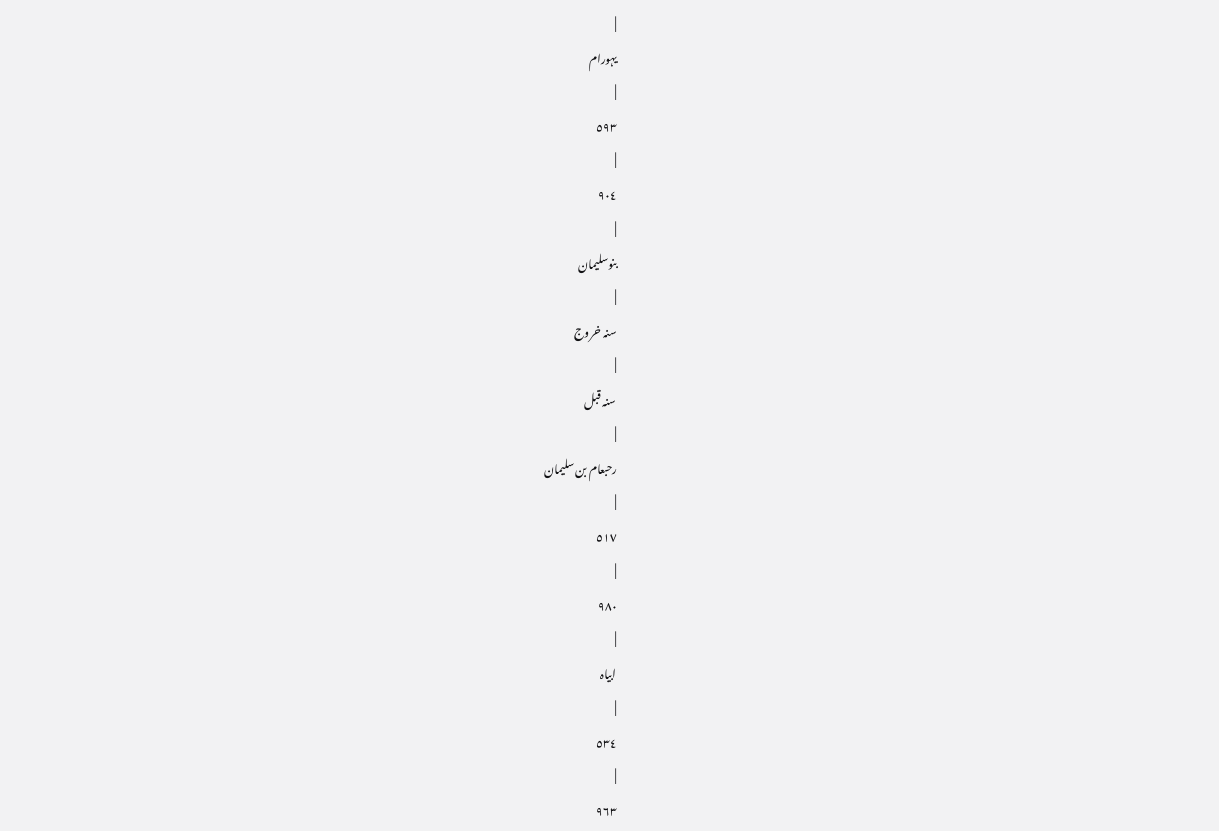|
یہورام
|
٥٩٣
|
٩٠٤
|
بنوسلیمان
|
سنہ خروج
|
سنہ قبل
|
رحبعام بن سلیمان
|
٥١٧
|
٩٨٠
|
ابیاہ
|
٥٣٤
|
٩٦٣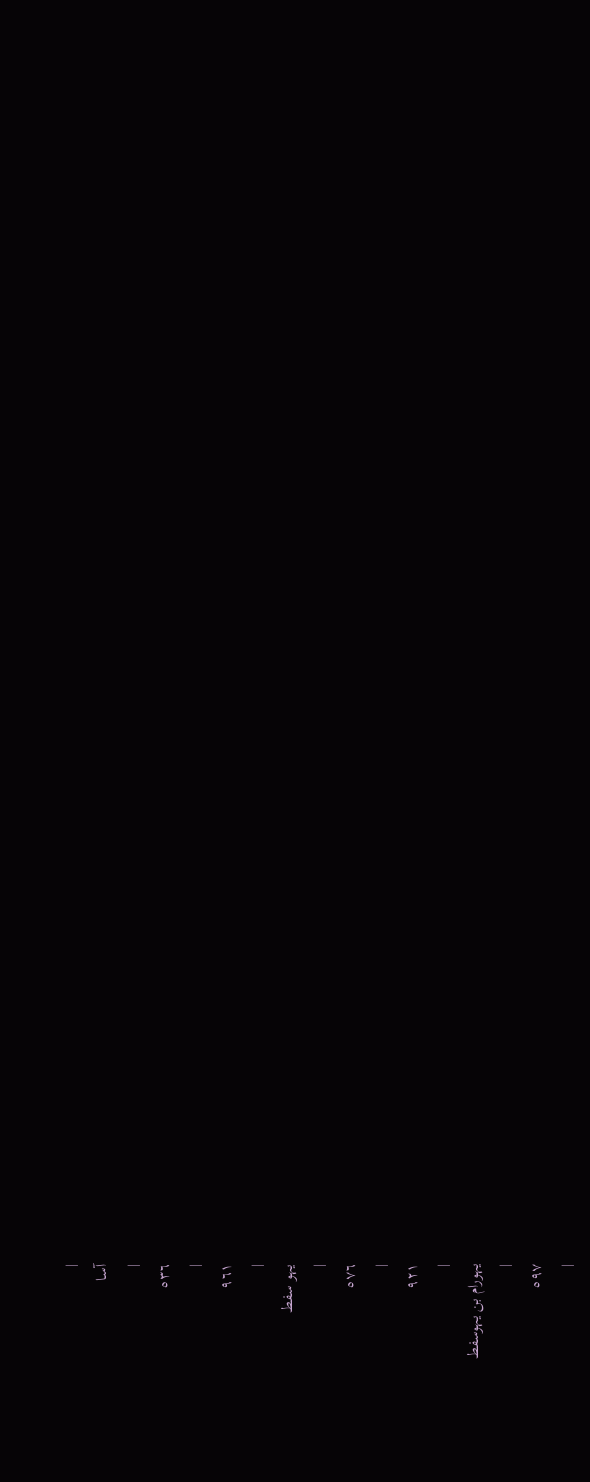|
آسا
|
٥٣٦
|
٩٦١
|
یہو سفط
|
٥٧٦
|
٩٢١
|
یہورام بن یہوسفط
|
٥٩٧
|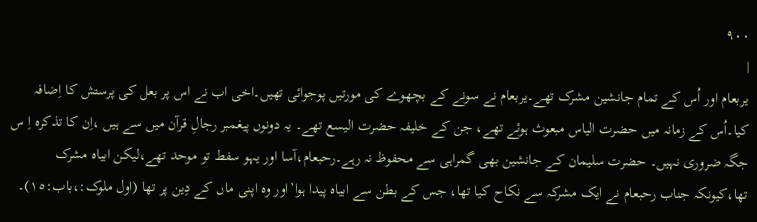٩٠٠
|
یربعام اور اُس کے تمام جانشین مشرک تھے۔یربعام نے سونے کے بچھوے کی مورتیں پوجوائی تھیں۔اخی اب نے اس پر بعل کی پرستش کا اِضافہ کیا۔اُس کے زمانہ میں حضرت الیاس مبعوث ہوئے تھے، جن کے خلیفہ حضرت الیسع تھے۔ یہ دونوں پیغمبر رجالِ قرآن میں سے ہیں ،اِن کا تذکرہ اِ س جگہ ضروری نہیں۔ حضرت سلیمان کے جانشین بھی گمراہی سے محفوظ نہ رہے۔رحبعام،آسا اور یہو سفط تو موحد تھے،لیکن ابیاہ مشرک تھا،کیونکہ جناب رحبعام نے ایک مشرکہ سے نکاح کیا تھا، جس کے بطن سے ابیاہ پیدا ہوا’اور وہ اپنی ماں کے دِین پر تھا (اول ملوک:،باب:١٥)۔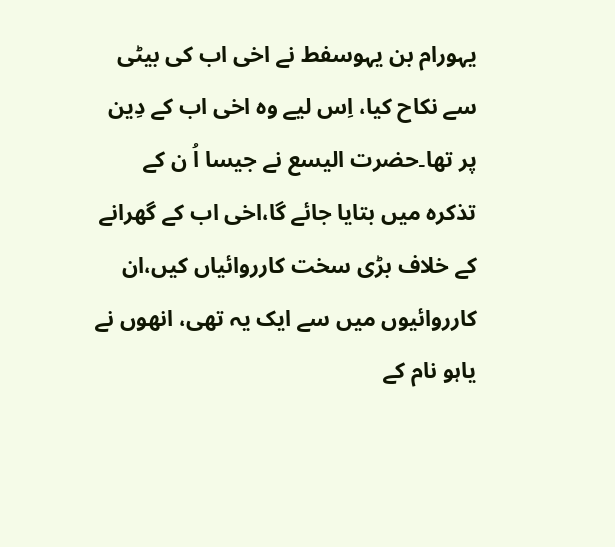یہورام بن یہوسفط نے اخی اب کی بیٹی سے نکاح کیا، اِس لیے وہ اخی اب کے دِین پر تھا۔حضرت الیسع نے جیسا اُ ن کے تذکرہ میں بتایا جائے گا،اخی اب کے گھرانے کے خلاف بڑی سخت کارروائیاں کیں،ان کارروائیوں میں سے ایک یہ تھی، انھوں نے یاہو نام کے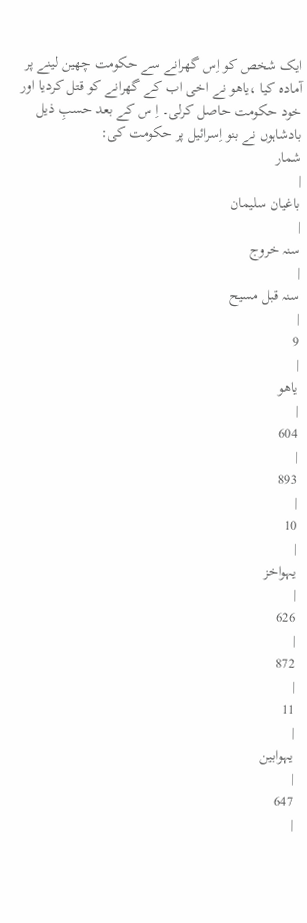ایک شخص کو اِس گھرانے سے حکومت چھین لینے پر آمادہ کیا ،یاھو نے اخی اب کے گھرانے کو قتل کردیا اور خود حکومت حاصل کرلی۔ اِ س کے بعد حسبِ ذیل بادشاہوں نے بنو اِسرائیل پر حکومت کی:
شمار
|
باغیان سلیمان
|
سنہ خروج
|
سنہ قبل مسیح
|
9
|
یاھو
|
604
|
893
|
10
|
یہواخز
|
626
|
872
|
11
|
یہوابین
|
647
|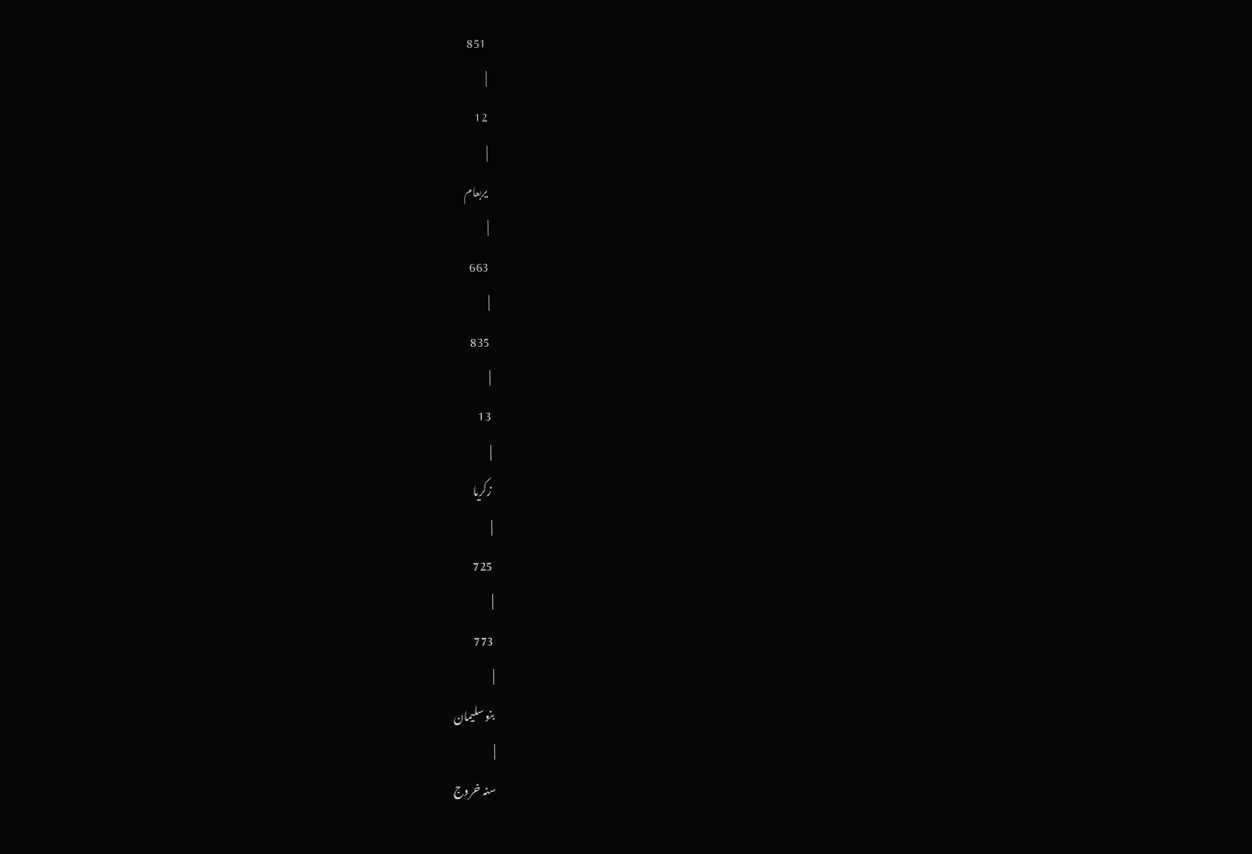851
|
12
|
یربعام
|
663
|
835
|
13
|
زکریا
|
725
|
773
|
بنو سلیمان
|
سنہ خروج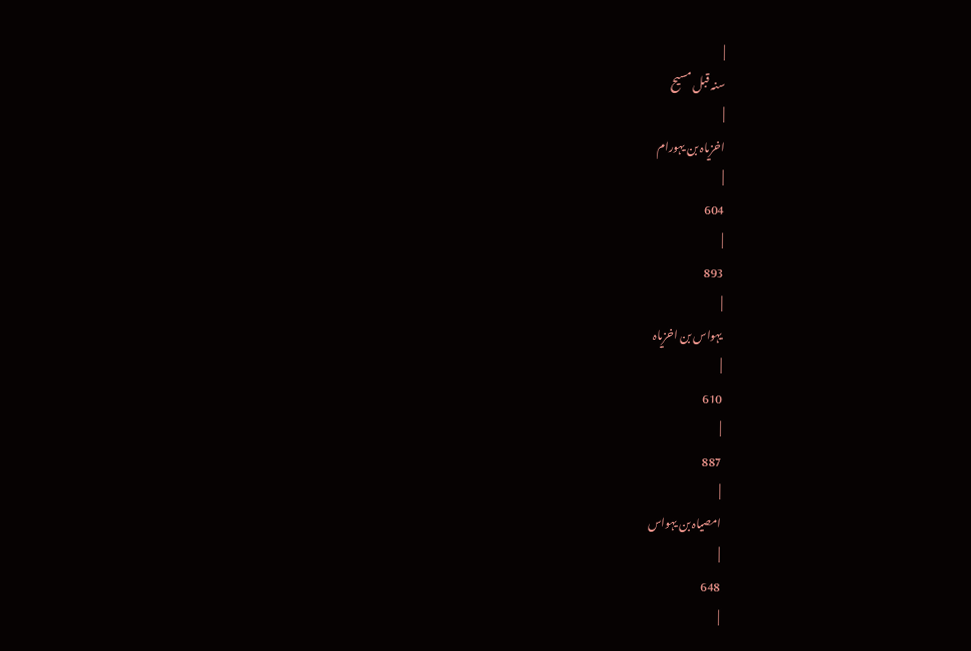|
سنہ قبل مسیح
|
اخزیاہ بن یہورام
|
604
|
893
|
یہواس بن اخزیاہ
|
610
|
887
|
امصیاہ بن یہواس
|
648
|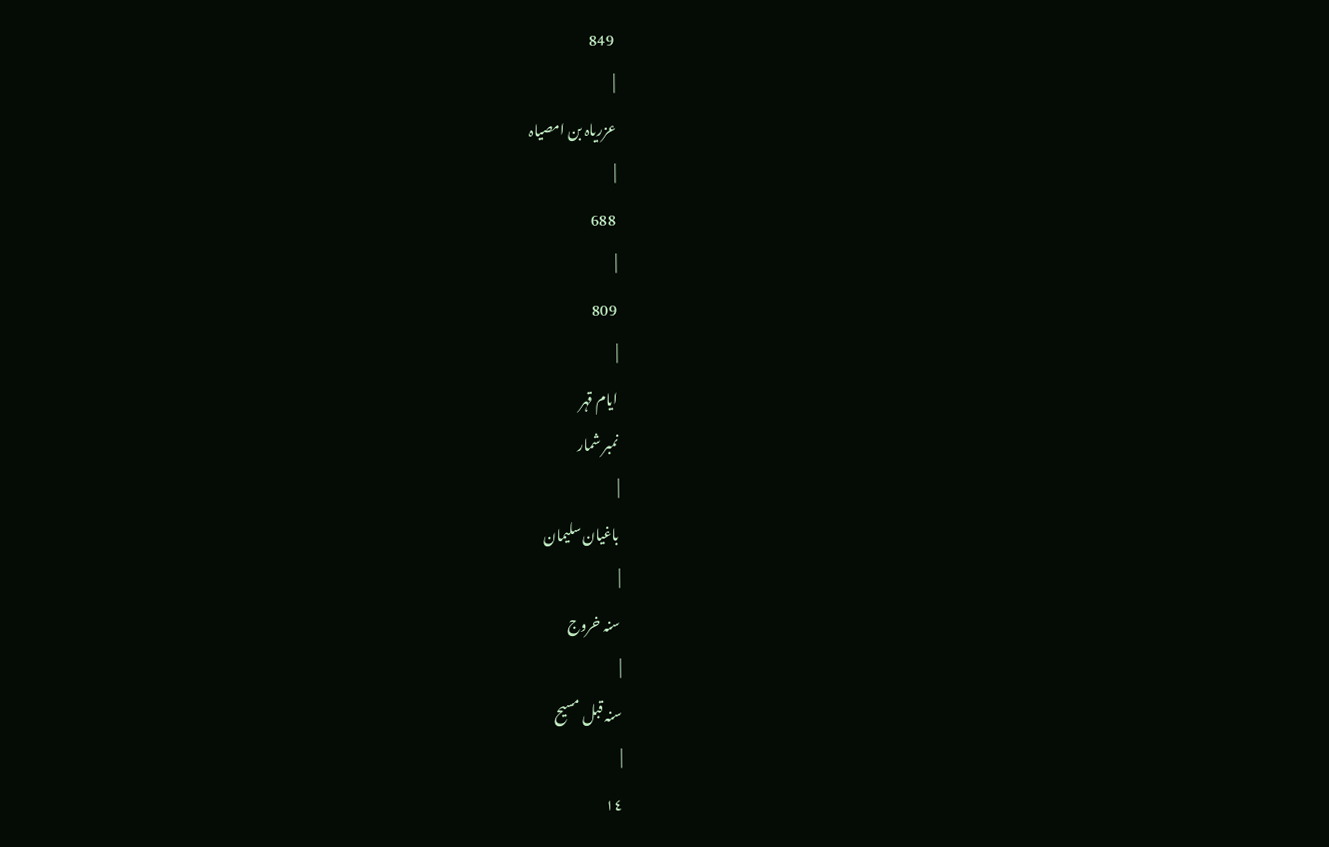849
|
عزریاہ بن امصیاہ
|
688
|
809
|
ایام قہر
نمبر شمار
|
باغیان سلیمان
|
سنہ خروج
|
سنہ قبل مسیح
|
١٤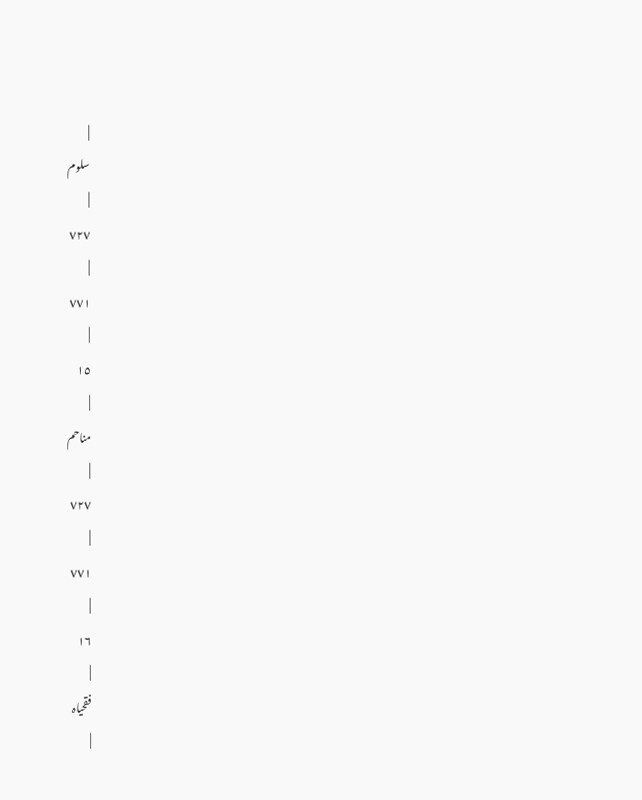|
سلوم
|
٧٢٧
|
٧٧١
|
١٥
|
مناحم
|
٧٢٧
|
٧٧١
|
١٦
|
فقحیاہ
|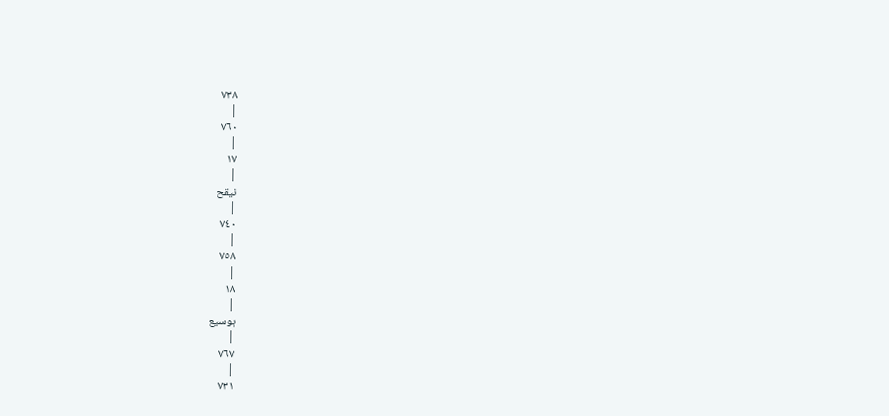٧٣٨
|
٧٦٠
|
١٧
|
نیقح
|
٧٤٠
|
٧٥٨
|
١٨
|
ہوسیع
|
٧٦٧
|
٧٣١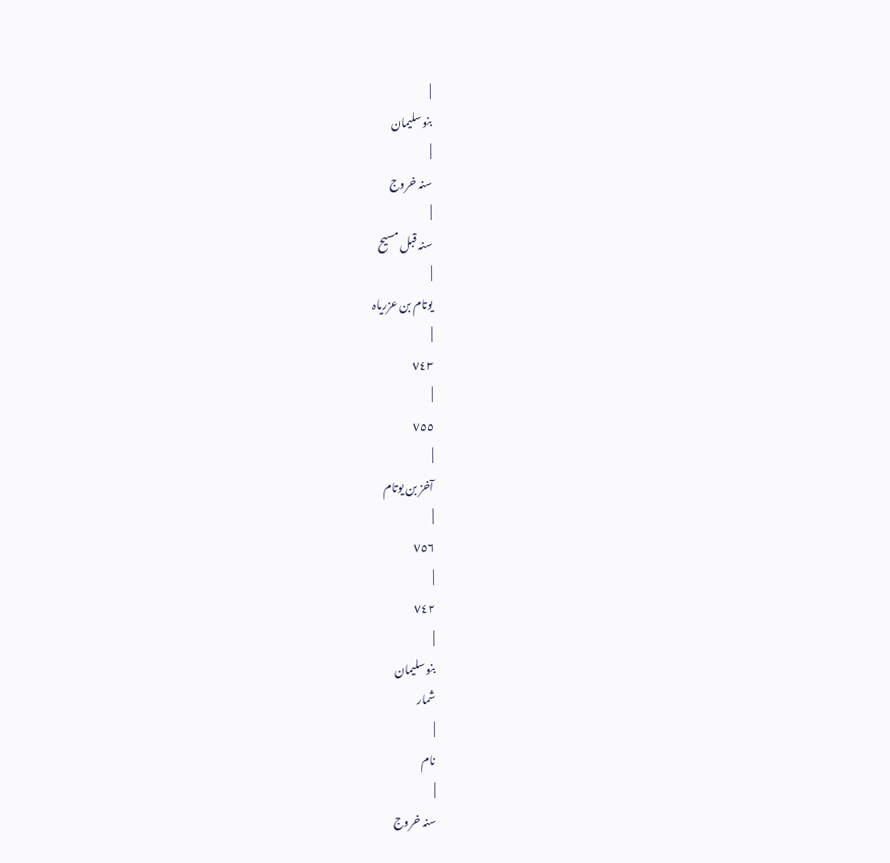|
بنو سلیمان
|
سنہ خروج
|
سنہ قبل مسیح
|
یوتام بن عزریاہ
|
٧٤٣
|
٧٥٥
|
آخز بن یوتام
|
٧٥٦
|
٧٤٢
|
بنو سلیمان
شمار
|
نام
|
سنہ خروج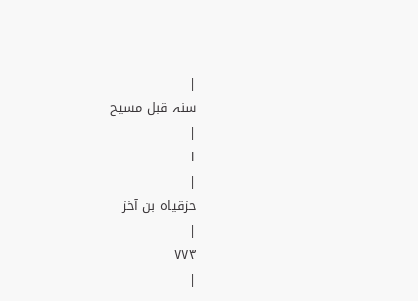|
سنہ قبل مسیح
|
١
|
حزقیاہ بن آخز
|
٧٧٣
|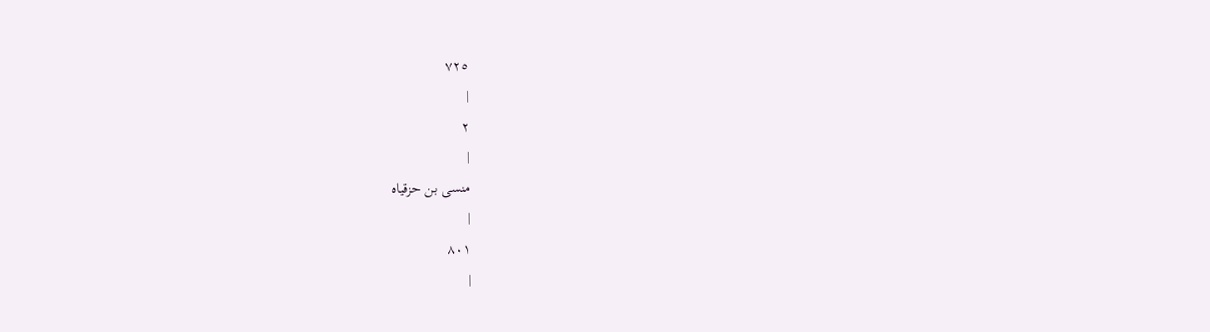٧٢٥
|
٢
|
منسی بن حزقیاہ
|
٨٠١
|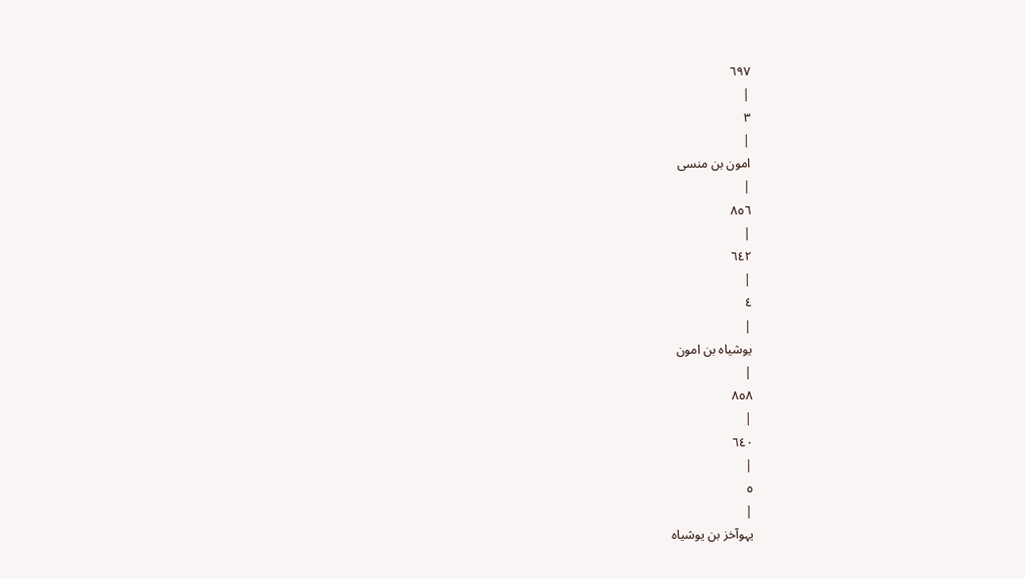٦٩٧
|
٣
|
امون بن منسی
|
٨٥٦
|
٦٤٢
|
٤
|
یوشیاہ بن امون
|
٨٥٨
|
٦٤٠
|
٥
|
یہوآخز بن یوشیاہ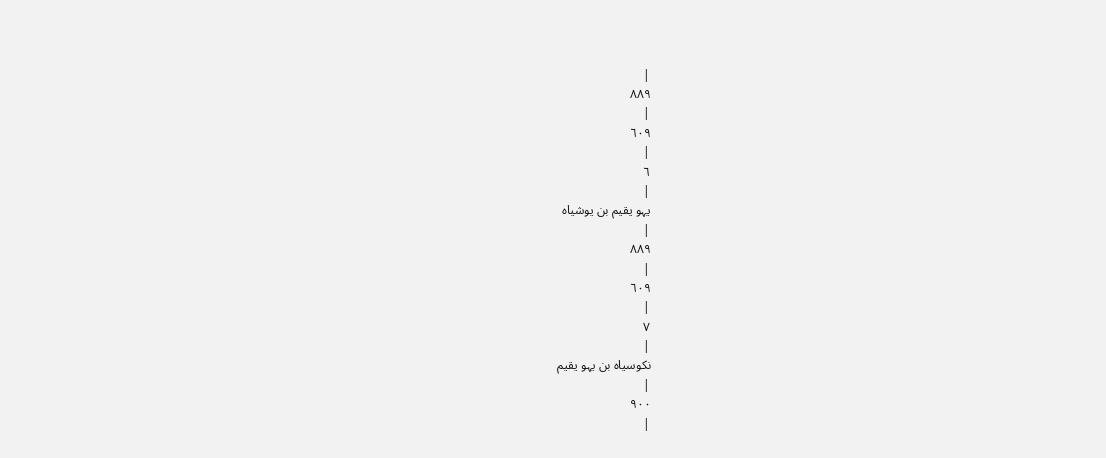|
٨٨٩
|
٦٠٩
|
٦
|
یہو یقیم بن یوشیاہ
|
٨٨٩
|
٦٠٩
|
٧
|
نکوسیاہ بن یہو یقیم
|
٩٠٠
|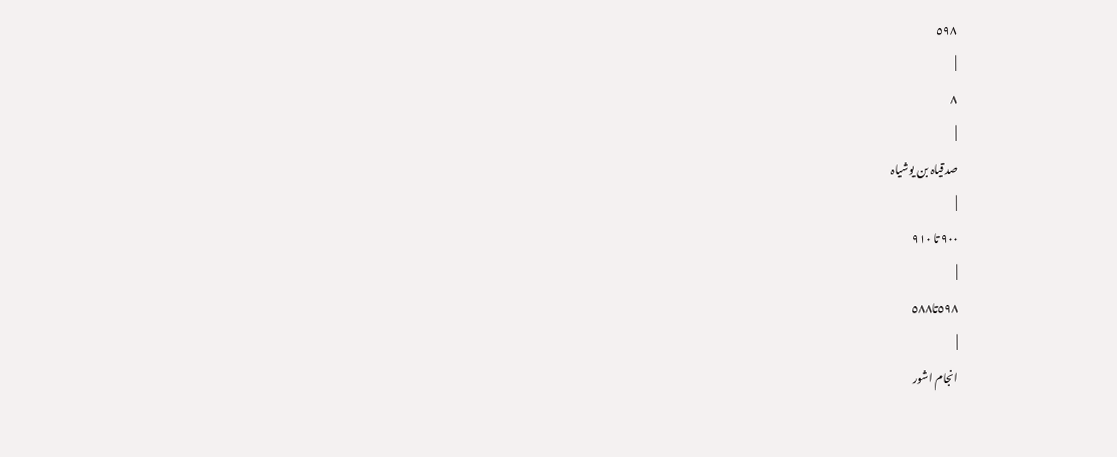٥٩٨
|
٨
|
صدقیاہ بن یوشیاہ
|
٩٠٠ تا ٩١٠
|
٥٩٨تا٥٨٨
|
انجام اشور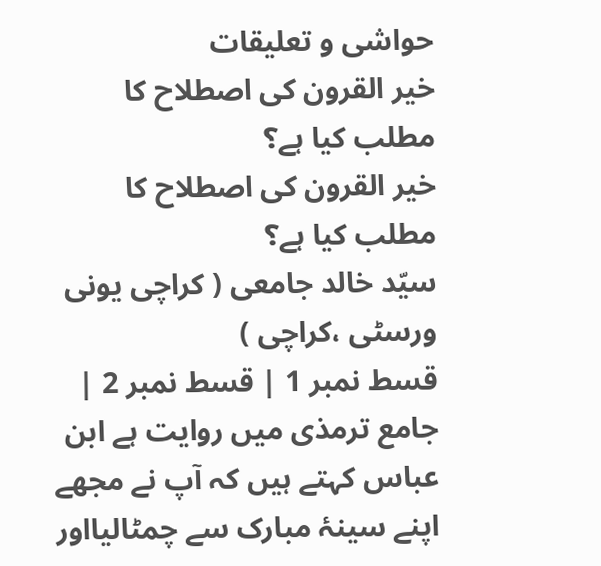حواشی و تعلیقات
خیر القرون کی اصطلاح کا مطلب کیا ہے؟
خیر القرون کی اصطلاح کا مطلب کیا ہے؟
سیّد خالد جامعی ( کراچی یونی ورسٹی ،کراچی )
قسط نمبر 1 | قسط نمبر 2 |
جامع ترمذی میں روایت ہے ابن عباس کہتے ہیں کہ آپ نے مجھے اپنے سینۂ مبارک سے چمٹالیااور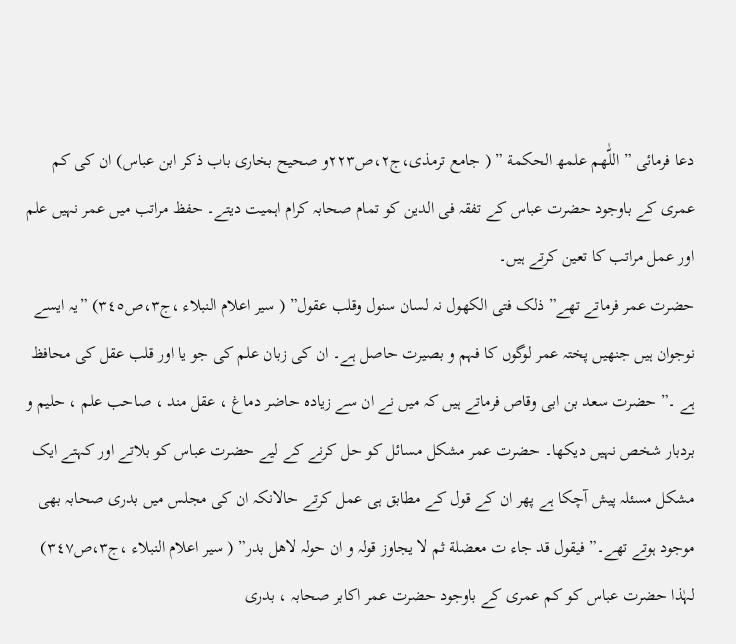دعا فرمائی ” اللّٰھم علمھ الحکمة ” ( جامع ترمذی،ج٢،ص٢٢٣و صحیح بخاری باب ذکر ابن عباس) ان کی کم عمری کے باوجود حضرت عباس کے تفقہ فی الدین کو تمام صحابہ کرام اہمیت دیتے۔ حفظ مراتب میں عمر نہیں علم اور عمل مراتب کا تعین کرتے ہیں۔
حضرت عمر فرماتے تھے” ذلک فتی الکھول نہ لسان سنول وقلب عقول” ( سیر اعلام النبلاء ،ج٣،ص٣٤٥) ”یہ ایسے نوجوان ہیں جنھیں پختہ عمر لوگوں کا فہم و بصیرت حاصل ہے۔ ان کی زبان علم کی جو یا اور قلب عقل کی محافظ ہے ۔” حضرت سعد بن ابی وقاص فرماتے ہیں کہ میں نے ان سے زیادہ حاضر دماغ ، عقل مند ، صاحب علم ، حلیم و بردبار شخص نہیں دیکھا۔ حضرت عمر مشکل مسائل کو حل کرنے کے لیے حضرت عباس کو بلاتے اور کہتے ایک مشکل مسئلہ پیش آچکا ہے پھر ان کے قول کے مطابق ہی عمل کرتے حالانکہ ان کی مجلس میں بدری صحابہ بھی موجود ہوتے تھے۔” فیقول قد جاء ت معضلة ثم لا یجاوز قولہ و ان حولہ لاھل بدر” ( سیر اعلام النبلاء ،ج٣،ص٣٤٧) لہٰذا حضرت عباس کو کم عمری کے باوجود حضرت عمر اکابر صحابہ ، بدری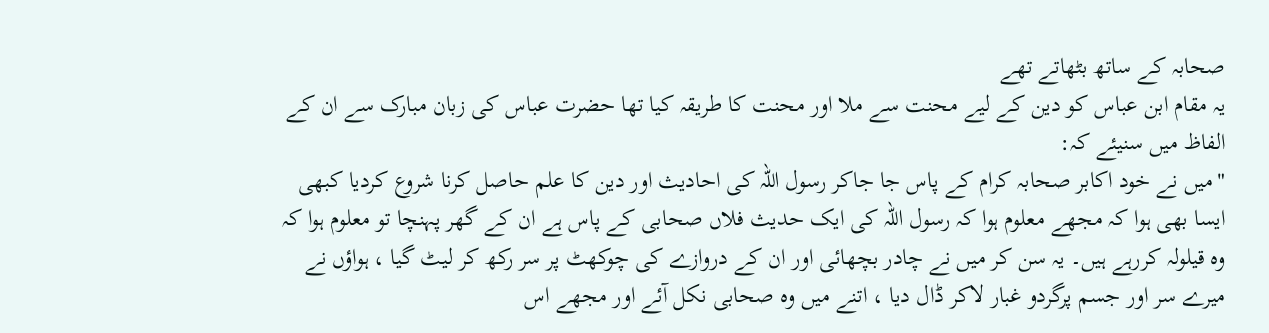صحابہ کے ساتھ بٹھاتے تھے
یہ مقام ابن عباس کو دین کے لیے محنت سے ملا اور محنت کا طریقہ کیا تھا حضرت عباس کی زبان مبارک سے ان کے الفاظ میں سنیئے کہ:
"میں نے خود اکابر صحابہ کرام کے پاس جا جاکر رسول اللہ کی احادیث اور دین کا علم حاصل کرنا شروع کردیا کبھی ایسا بھی ہوا کہ مجھے معلوم ہوا کہ رسول اللہ کی ایک حدیث فلاں صحابی کے پاس ہے ان کے گھر پہنچا تو معلوم ہوا کہ وہ قیلولہ کررہے ہیں۔ یہ سن کر میں نے چادر بچھائی اور ان کے دروازے کی چوکھٹ پر سر رکھ کر لیٹ گیا ، ہواؤں نے میرے سر اور جسم پرگردو غبار لاکر ڈال دیا ، اتنے میں وہ صحابی نکل آئے اور مجھے اس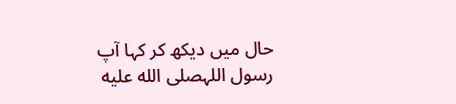حال میں دیکھ کر کہا آپ رسول اللہصلى الله عليه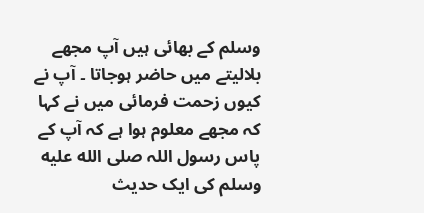وسلم کے بھائی ہیں آپ مجھے بلالیتے میں حاضر ہوجاتا ۔ آپ نے کیوں زحمت فرمائی میں نے کہا کہ مجھے معلوم ہوا ہے کہ آپ کے پاس رسول اللہ صلى الله عليه وسلم کی ایک حدیث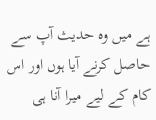ہے میں وہ حدیث آپ سے حاصل کرنے آیا ہوں اور اس کام کے لیے میرا آنا ہی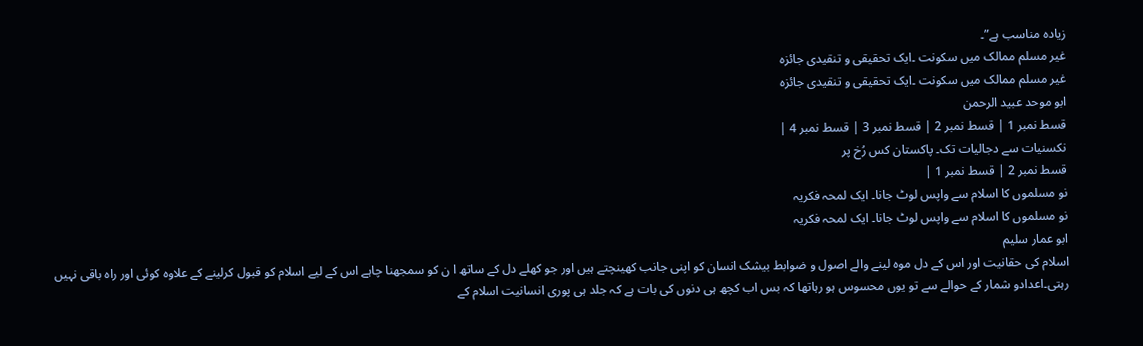زیادہ مناسب ہے”۔
غیر مسلم ممالک میں سکونت ۔ایک تحقیقی و تنقیدی جائزہ
غیر مسلم ممالک میں سکونت ۔ایک تحقیقی و تنقیدی جائزہ
ابو موحد عبید الرحمن
قسط نمبر 1 | قسط نمبر 2 | قسط نمبر 3 | قسط نمبر 4 |
نکسنیات سے دجالیات تک۔ پاکستان کس رُخ پر
قسط نمبر 2 | قسط نمبر 1 |
نو مسلموں کا اسلام سے واپس لوٹ جانا۔ ایک لمحہ فکریہ
نو مسلموں کا اسلام سے واپس لوٹ جانا۔ ایک لمحہ فکریہ
ابو عمار سلیم
اسلام کی حقانیت اور اس کے دل موہ لینے والے اصول و ضوابط بیشک انسان کو اپنی جانب کھینچتے ہیں اور جو کھلے دل کے ساتھ ا ن کو سمجھنا چاہے اس کے لیے اسلام کو قبول کرلینے کے علاوہ کوئی اور راہ باقی نہیں رہتی۔اعدادو شمار کے حوالے سے تو یوں محسوس ہو رہاتھا کہ بس اب کچھ ہی دنوں کی بات ہے کہ جلد ہی پوری انسانیت اسلام کے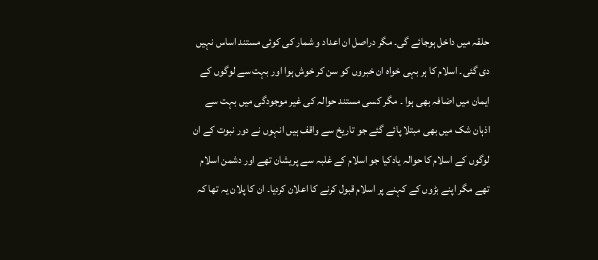حلقہ میں داخل ہوجائے گی۔ مگر دراصل ان اعداد و شمار کی کوئی مستند اساس نہیں دی گئی۔ اسلام کا ہر بہی خواہ ان خبروں کو سن کر خوش ہوا اور بہت سے لوگوں کے ایمان میں اضافہ بھی ہوا ۔ مگر کسی مستند حوالہ کی غیر موجودگی میں بہت سے اذہان شک میں بھی مبتلا پائے گئے جو تاریخ سے واقف ہیں انہوں نے دور نبوت کے ان لوگوں کے اسلام کا حوالہ یادکیا جو اسلام کے غلبہ سے پریشان تھے اور دشمن اسلام تھے مگر اپنے بڑوں کے کہنے پر اسلام قبول کرنے کا اعلان کردیا۔ ان کا پلان یہ تھا کہ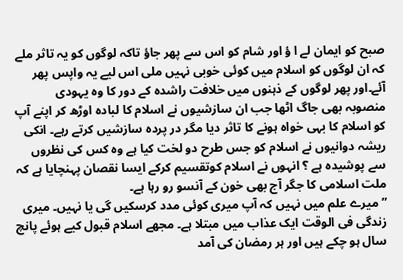صبح کو ایمان لے ا ؤ اور شام کو اس سے پھر جاؤ تاکہ لوگوں کو یہ تاثر ملے کہ ان لوگوں کو اسلام میں کوئی خوبی نہیں ملی اس لیے یہ واپس پھر آئے۔اور پھر لوگوں کے ذہنوں میں خلافت راشدہ کے دور کا وہ یہودی منصوبہ بھی جاگ اٹھا جب ان سازشیوں نے اسلام کا لبادہ اوڑھ کر اپنے آپ کو اسلام کا بہی خواہ ہونے کا تاثر دیا مگر در پردہ سازشیں کرتے رہے۔ انکی ریشہ دوانیوں نے اسلام کو جس طرح دو لخت کیا ہے وہ کس کی نظروں سے پوشیدہ ہے ؟ انہوں نے اسلام کوتقسیم کرکے ایسا نقصان پہنچایا ہے کہ ملت اسلامی کا جگر آج بھی خون کے آنسو رو رہا ہے۔
” میرے علم میں نہیں کہ آپ میری کوئی مدد کرسکیں گی یا نہیں۔ میری زندگی فی الوقت ایک عذاب میں مبتلا ہے۔ مجھے اسلام قبول کیے ہوئے پانچ سال ہو چکے ہیں اور ہر رمضان کی آمد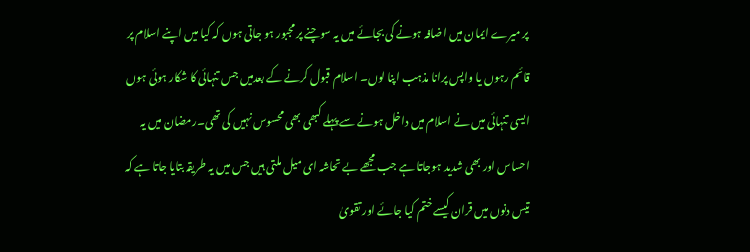پر میرے ایمان میں اضافہ ہونے کی بجائے میں یہ سوچنے پر مجبور ہو جاتی ہوں کہ کیا میں اپنے اسلام پر قائم رہوں یا واپس پرانا مذہب اپنا لوں۔ اسلام قبول کرنے کے بعدمیں جس تنہائی کا شکار ہوئی ہوں ایسی تنہائی میں نے اسلام میں داخل ہونے سے پہلے کبھی بھی محسوس نہیں کی تھی۔رمضان میں یہ احساس اور بھی شدید ہوجاتا ہے جب مجھے بے تحاشہ ای میل ملتی ہیں جس میں یہ طریقہ بتایا جاتا ہے کہ تیس دنوں میں قران کیسے ختم کیا جائے اور تقویٰ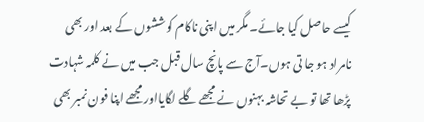کیسے حاصل کیا جائے۔ مگر میں اپنی ناکام کوششوں کے بعد اور بھی نامراد ہو جا تی ہوں۔آج سے پانچ سال قبل جب میں نے کلمہ شہادت پڑھا تھا تو بے تحاشہ بہنوں نے مجھے گلے لگایااور مجھے اپنا فون نمبر بھی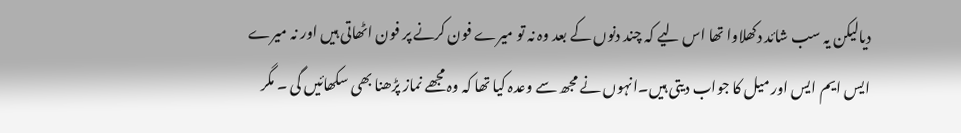دیالیکن یہ سب شائد دکھلاوا تھا اس لیے کہ چند دنوں کے بعد وہ نہ تو میرے فون کرنے پر فون اٹھاتی ہیں اور نہ میرے ایس ایم ایس اور میل کا جواب دیتی ہیں۔انہوں نے مجھ سے وعدہ کیا تھا کہ وہ مجھے نماز پڑھنا بھی سکھائیں گی ۔ مگر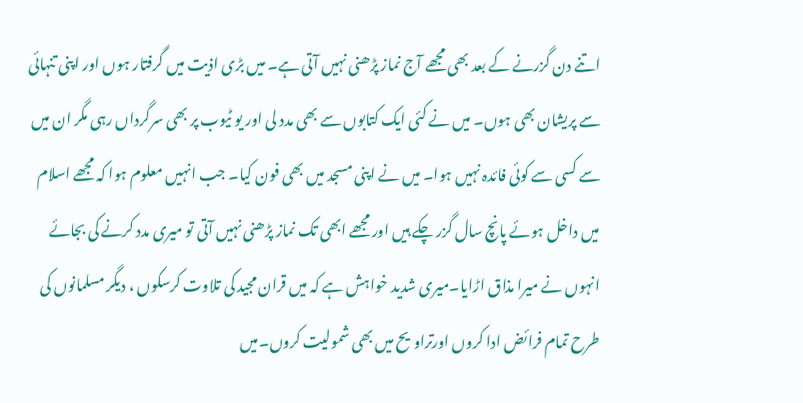اتنے دن گزرنے کے بعد بھی مجھے آج نماز پڑھنی نہیں آتی ہے۔ میں بڑی اذیت میں گرفتار ہوں اور اپنی تنہائی سے پریشان بھی ہوں۔ میں نے کئی ایک کتابوں سے بھی مدد لی اور یو ٹیوب پر بھی سرگرداں رہی مگر ان میں سے کسی سے کوئی فائدہ نہیں ہوا۔ میں نے اپنی مسجد میں بھی فون کیا۔ جب انہیں معلوم ہوا کہ مجھے اسلام میں داخل ہوئے پانچ سال گزر چکے ہیں اور مجھے ابھی تک نماز پڑھنی نہیں آتی تو میری مدد کرنے کی بجائے انہوں نے میرا مذاق اڑایا۔میری شدید خواہش ہے کہ میں قران مجید کی تلاوت کرسکوں ، دیگر مسلمانوں کی طرح تمام فرائض ادا کروں اورتراویح میں بھی شمولیت کروں۔میں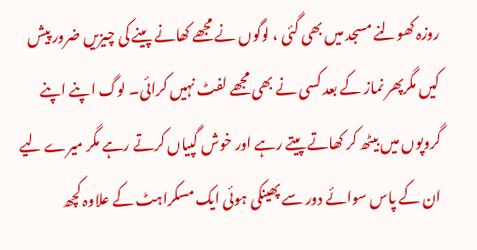روزہ کھولنے مسجد میں بھی گئی ، لوگوں نے مجھے کھانے پینے کی چیزیں ضرور پیش کیں مگرپھر نماز کے بعد کسی نے بھی مجھے لفٹ نہیں کرائی۔ لوگ اپنے اپنے گروپوں میں بیٹھ کر کھاتے پیتے رہے اور خوش گپیاں کرتے رہے مگر میرے لیے ان کے پاس سوائے دور سے پھینکی ہوئی ایک مسکراہٹ کے علاوہ کچھ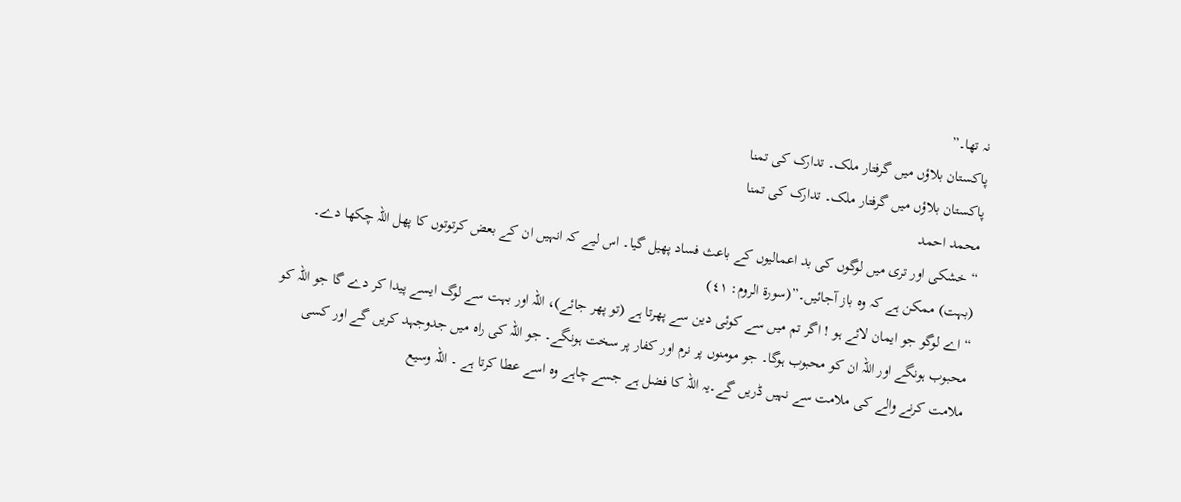نہ تھا۔”
پاکستان بلاؤں میں گرفتار ملک۔ تدارک کی تمنا
پاکستان بلاؤں میں گرفتار ملک۔ تدارک کی تمنا
محمد احمد
“ خشکی اور تری میں لوگوں کی بد اعمالیوں کے باعث فساد پھیل گیا۔ اس لیے کہ انہیں ان کے بعض کرتوتوں کا پھل اللہ چکھا دے۔ (بہت) ممکن ہے کہ وہ باز آجائیں۔”(سورة الروم: ٤١)
“ اے لوگو جو ایمان لائے ہو ! اگر تم میں سے کوئی دین سے پھرتا ہے (تو پھر جائے)، اللہ اور بہت سے لوگ ایسے پیدا کر دے گا جو اللہ کو محبوب ہونگے اور اللہ ان کو محبوب ہوگا۔ جو مومنوں پر نرم اور کفار پر سخت ہونگے۔ جو اللہ کی راہ میں جدوجہد کریں گے اور کسی ملامت کرنے والے کی ملامت سے نہیں ڈریں گے۔یہ اللہ کا فضل ہے جسے چاہے وہ اسے عطا کرتا ہے ۔ اللہ وسیع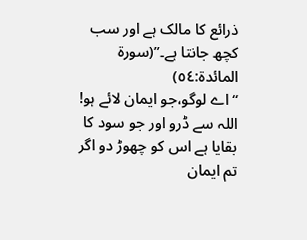ذرائع کا مالک ہے اور سب کچھ جانتا ہے۔”(سورة المائدة:٥٤)
“ اے لوگو،جو ایمان لائے ہو! اللہ سے ڈرو اور جو سود کا بقایا ہے اس کو چھوڑ دو اگر تم ایمان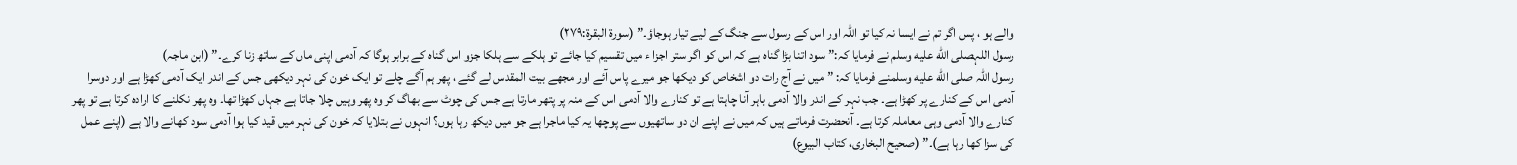والے ہو ، پس اگر تم نے ایسا نہ کیا تو اللہ اور اس کے رسول سے جنگ کے لیے تیار ہوجاؤ۔” (سورة البقرة:٢٧٩)
رسول اللہصلى الله عليه وسلم نے فرمایا کہ:” سود اتنا بڑا گناہ ہے کہ اس کو اگر ستر اجزا ء میں تقسیم کیا جائے تو ہلکے سے ہلکا جزو اس گناہ کے برابر ہوگا کہ آدمی اپنی ماں کے ساتھ زنا کرے۔” (ابن ماجہ)
رسول اللہ صلى الله عليه وسلمنے فرمایا کہ: ” میں نے آج رات دو اشخاص کو دیکھا جو میرے پاس آئے اور مجھے بیت المقدس لے گئے ، پھر ہم آگے چلے تو ایک خون کی نہر دیکھی جس کے اندر ایک آدمی کھڑا ہے اور دوسرا آدمی اس کے کنارے پر کھڑا ہے۔ جب نہر کے اندر والا آدمی باہر آنا چاہتا ہے تو کنارے والا آدمی اس کے منہ پر پتھر مارتا ہے جس کی چوٹ سے بھاگ کر وہ پھر وہیں چلا جاتا ہے جہاں کھڑا تھا۔ وہ پھر نکلنے کا ارادہ کرتا ہے تو پھر کنارے والا آدمی وہی معاملہ کرتا ہے۔ آنحضرت فرماتے ہیں کہ میں نے اپنے ان دو ساتھیوں سے پوچھا یہ کیا ماجرا ہے جو میں دیکھ رہا ہوں؟ انہوں نے بتلایا کہ خون کی نہر میں قید کیا ہوا آدمی سود کھانے والا ہے (اپنے عمل کی سزا کھا رہا ہے)۔” (صحیح البخاری، کتاب البیوع)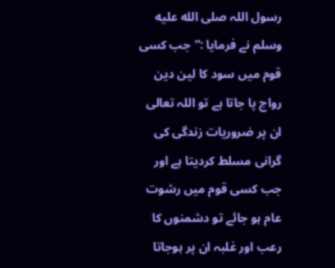رسول اللہ صلى الله عليه وسلم نے فرمایا :”جب کسی قوم میں سود کا لین دین رواج پا جاتا ہے تو اللہ تعالی ان پر ضروریات زندگی کی گرانی مسلط کردیتا ہے اور جب کسی قوم میں رشوت عام ہو جائے تو دشمنوں کا رعب اور غلبہ ان پر ہوجاتا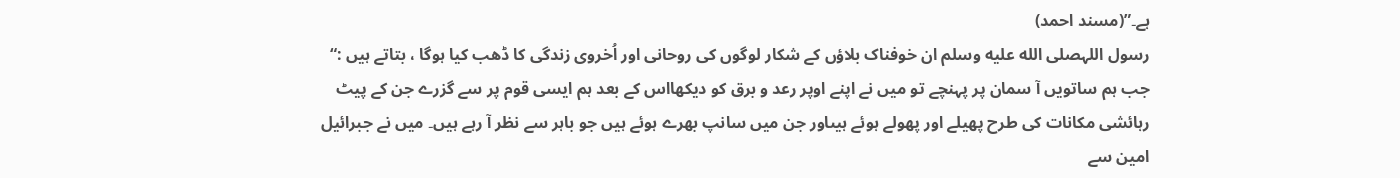ہے۔”(مسند احمد)
رسول اللہصلى الله عليه وسلم ان خوفناک بلاؤں کے شکار لوگوں کی روحانی اور اُخروی زندگی کا ڈھب کیا ہوگا ، بتاتے ہیں :“ جب ہم ساتویں آ سمان پر پہنچے تو میں نے اپنے اوپر رعد و برق کو دیکھااس کے بعد ہم ایسی قوم پر سے گزرے جن کے پیٹ رہائشی مکانات کی طرح پھیلے اور پھولے ہوئے ہیںاور جن میں سانپ بھرے ہوئے ہیں جو باہر سے نظر آ رہے ہیں۔ میں نے جبرائیل امین سے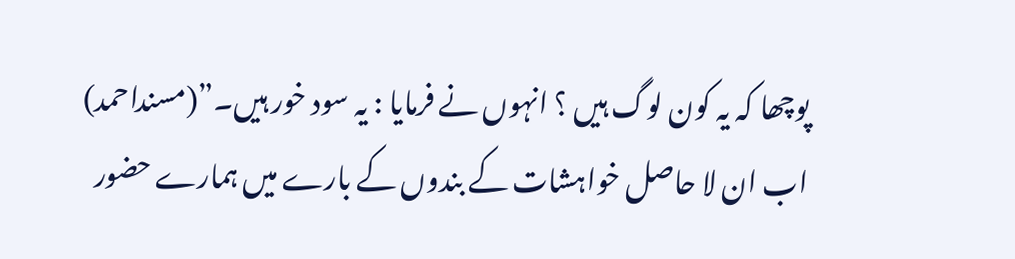پوچھا کہ یہ کون لوگ ہیں ؟ انہوں نے فرمایا : یہ سود خور ہیں۔”(مسنداحمد)
اب ان لا حاصل خواہشات کے بندوں کے بارے میں ہمارے حضور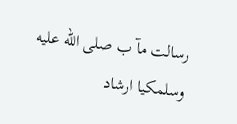رسالت مآ ب صلى الله عليه وسلمکیا ارشاد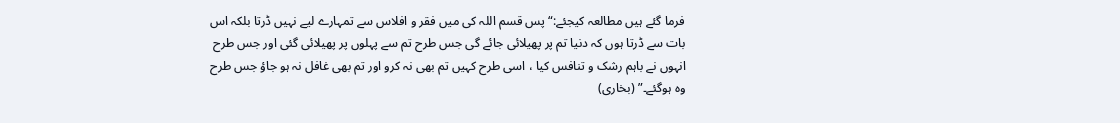فرما گئے ہیں مطالعہ کیجئے:“ پس قسم اللہ کی میں فقر و افلاس سے تمہارے لیے نہیں ڈرتا بلکہ اس بات سے ڈرتا ہوں کہ دنیا تم پر پھیلائی جائے گی جس طرح تم سے پہلوں پر پھیلائی گئی اور جس طرح انہوں نے باہم رشک و تنافس کیا ، اسی طرح کہیں تم بھی نہ کرو اور تم بھی غافل نہ ہو جاؤ جس طرح وہ ہوگئے۔” (بخاری)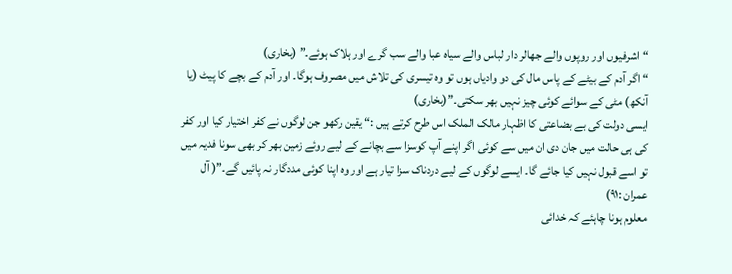“ اشرفیوں اور روپوں والے جھالر دار لباس والے سیاہ عبا والے سب گرے اور ہلاک ہوئے۔” (بخاری)
“ اگر آدم کے بیٹے کے پاس مال کی دو وادیاں ہوں تو وہ تیسری کی تلاش میں مصروف ہوگا۔ اور آدم کے بچے کا پیٹ (یا آنکھ) مٹی کے سوائے کوئی چیز نہیں بھر سکتی۔”(بخاری)
ایسی دولت کی بے بضاعتی کا اظہار مالک الملک اس طرح کرتے ہیں :“ یقین رکھو جن لوگوں نے کفر اختیار کیا اور کفر کی ہی حالت میں جان دی ان میں سے کوئی اگر اپنے آپ کوسزا سے بچانے کے لیے روئے زمین بھر کر بھی سونا فدیہ میں تو اسے قبول نہیں کیا جائے گا۔ ایسے لوگوں کے لیے دردناک سزا تیار ہے اور وہ اپنا کوئی مددگار نہ پائیں گے۔”( آل عمران :٩١)
معلوم ہونا چاہئے کہ خدائی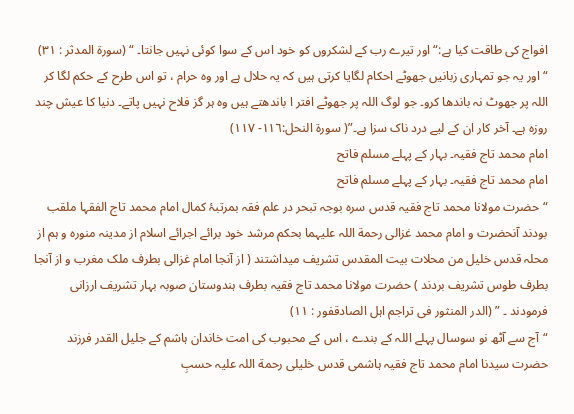افواج کی طاقت کیا ہے:“ اور تیرے رب کے لشکروں کو خود اس کے سوا کوئی نہیں جانتا۔ “ (سورة المدثر : ٣١)
“ اور یہ جو تمہاری زبانیں جھوٹے احکام لگایا کرتی ہیں کہ یہ حلال ہے اور وہ حرام ، تو اس طرح کے حکم لگا کر اللہ پر جھوٹ نہ باندھا کرو۔ جو لوگ اللہ پر جھوٹے افتر ا باندھتے ہیں وہ ہر گز فلاح نہیں پاتے۔ دنیا کا عیش چند روزہ ہے۔ آخر کار ان کے لیے درد ناک سزا ہے۔”( سورة النحل:١١٦- ١١٧)
امام محمد تاج فقیہ۔ بہار کے پہلے مسلم فاتح
امام محمد تاج فقیہ۔ بہار کے پہلے مسلم فاتح
“حضرت مولانا محمد تاج فقیہ قدس سرہ بوجہ تبحر در علم فقہ بمرتبۂ کمال امام محمد تاج الفقہا ملقب بودند آنحضرت و امام محمد غزالی رحمة اللہ علیہما بحکم مرشد خود برائے اجرائے اسلام از مدینہ منورہ و ہم از محلہ قدس خلیل من محلات بیت المقدس تشریف میداشتند ( از آنجا امام غزالی بطرف ملک مغرب و از آنجا بطرف طوس تشریف بردند ) حضرت مولانا محمد تاج فقیہ بطرف ہندوستان صوبہ بہار تشریف ارزانی فرمودند ۔ ” (الدر المنثور فی تراجم اہل الصادقفور : ١١)
“آج سے آٹھ نو سوسال پہلے اللہ کے بندے ، اس کے محبوب کی امت خاندان ہاشم کے جلیل القدر فرزند حضرت سیدنا امام محمد تاج فقیہ ہاشمی قدس خلیلی رحمة اللہ علیہ حسبِ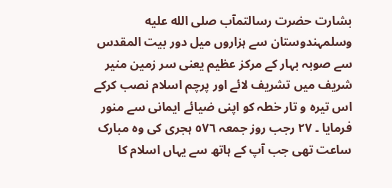بشارت حضرت رسالتمآب صلى الله عليه وسلمہندوستان سے ہزاروں میل دور بیت المقدس سے صوبہ بہار کے مرکز عظیم یعنی سر زمین منیر شریف میں تشریف لائے اور پرچم اسلام نصب کرکے اس تیرہ و تار خطہ کو اپنی ضیائے ایمانی سے منور فرمایا ۔ ٢٧ رجب روز جمعہ ٥٧٦ ہجری کی وہ مبارک ساعت تھی جب آپ کے ہاتھ سے یہاں اسلام کا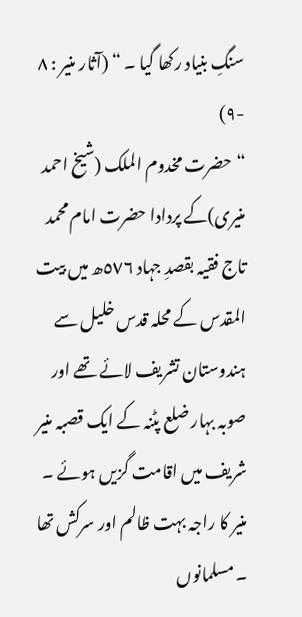سنگِ بنیاد رکھا گیا ۔ “ (آثار منیر : ٨ -٩)
“حضرت مخدوم الملک (شیخ احمد منیری)کے پردادا حضرت امام محمد تاج فقیہ بقصدِ جہاد ٥٧٦ھ میں بیت المقدس کے محلہ قدس خلیل سے ہندوستان تشریف لائے تھے اور صوبہ بہار ضلع پٹنہ کے ایک قصبہ منیر شریف میں اقامت گزیں ہوئے ۔ منیر کا راجہ بہت ظالم اور سرکش تھا ۔ مسلمانوں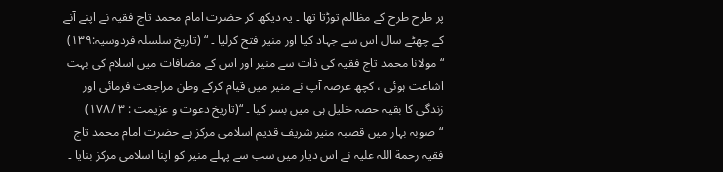پر طرح طرح کے مظالم توڑتا تھا ۔ یہ دیکھ کر حضرت امام محمد تاج فقیہ نے اپنے آنے کے چھٹے سال اس سے جہاد کیا اور منیر فتح کرلیا ۔ “ (تاریخ سلسلہ فردوسیہ:١٣٩)
“مولانا محمد تاج فقیہ کی ذات سے منیر اور اس کے مضافات میں اسلام کی بہت اشاعت ہوئی ، کچھ عرصہ آپ نے منیر میں قیام کرکے وطن مراجعت فرمائی اور زندگی کا بقیہ حصہ خلیل ہی میں بسر کیا ۔ “(تاریخ دعوت و عزیمت : ٣ /١٧٨)
“صوبہ بہار میں قصبہ منیر شریف قدیم اسلامی مرکز ہے حضرت امام محمد تاج فقیہ رحمة اللہ علیہ نے اس دیار میں سب سے پہلے منیر کو اپنا اسلامی مرکز بنایا ۔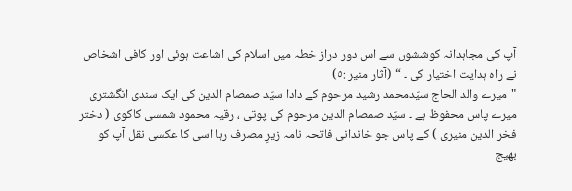آپ کی مجاہدانہ کوششوں سے اس دور دراز خطہ میں اسلام کی اشاعت ہوئی اور کافی اشخاص نے راہ ہدایت اختیار کی ۔ “ (آثار منیر :٥)
"میرے والد الحاج سیّدمحمد رشید مرحوم کے دادا سیّد صمصام الدین کی ایک سندی انگشتری میرے پاس محفوظ ہے ۔ سیّد صمصام الدین مرحوم کی پوتی ، رقیہ محمود شمسی کاکوی ( دختر فخر الدین منیری ) کے پاس جو خاندانی فاتحہ نامہ زیرِ مصرف رہا اسی کا عکسی نقل آپ کو بھیج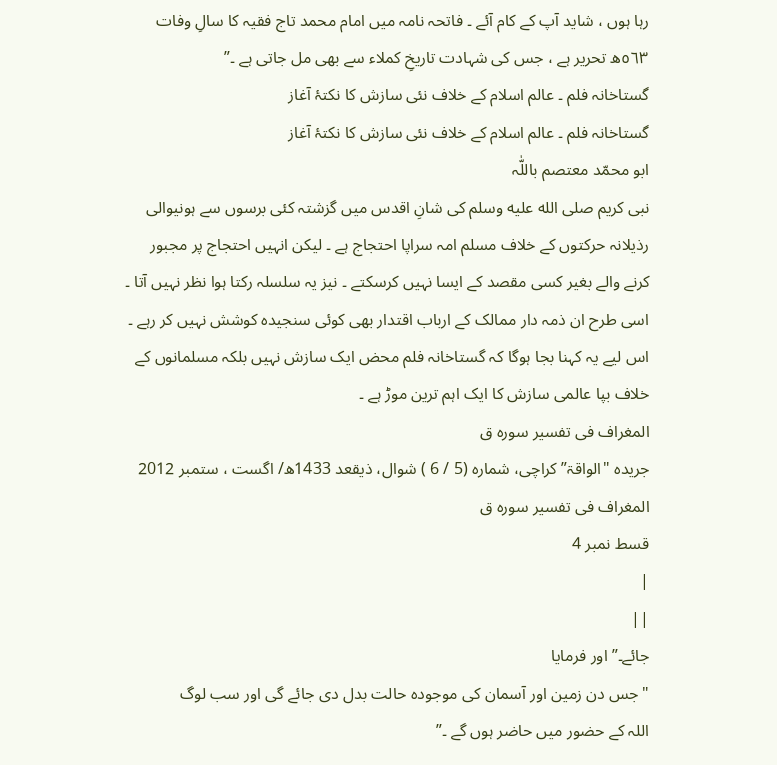رہا ہوں ، شاید آپ کے کام آئے ۔ فاتحہ نامہ میں امام محمد تاج فقیہ کا سالِ وفات ٥٦٣ھ تحریر ہے ، جس کی شہادت تاریخِ کملاء سے بھی مل جاتی ہے ۔”
گستاخانہ فلم ۔ عالم اسلام کے خلاف نئی سازش کا نکتۂ آغاز
گستاخانہ فلم ۔ عالم اسلام کے خلاف نئی سازش کا نکتۂ آغاز
ابو محمّد معتصم باللّٰہ
نبی کریم صلى الله عليه وسلم کی شانِ اقدس میں گزشتہ کئی برسوں سے ہونیوالی رذیلانہ حرکتوں کے خلاف مسلم امہ سراپا احتجاج ہے ۔ لیکن انہیں احتجاج پر مجبور کرنے والے بغیر کسی مقصد کے ایسا نہیں کرسکتے ۔ نیز یہ سلسلہ رکتا ہوا نظر نہیں آتا ۔ اسی طرح ان ذمہ دار ممالک کے ارباب اقتدار بھی کوئی سنجیدہ کوشش نہیں کر رہے ۔ اس لیے یہ کہنا بجا ہوگا کہ گستاخانہ فلم محض ایک سازش نہیں بلکہ مسلمانوں کے خلاف بپا عالمی سازش کا ایک اہم ترین موڑ ہے ۔
المغراف فی تفسیر سورہ ق
جریدہ "الواقۃ” کراچی، شمارہ (5 / 6 ) شوال، ذیقعد 1433ھ/ اگست ، ستمبر 2012
المغراف فی تفسیر سورہ ق
قسط نمبر 4
|
||
جائے۔” اور فرمایا
"جس دن زمین اور آسمان کی موجودہ حالت بدل دی جائے گی اور سب لوگ
اللہ کے حضور میں حاضر ہوں گے ۔”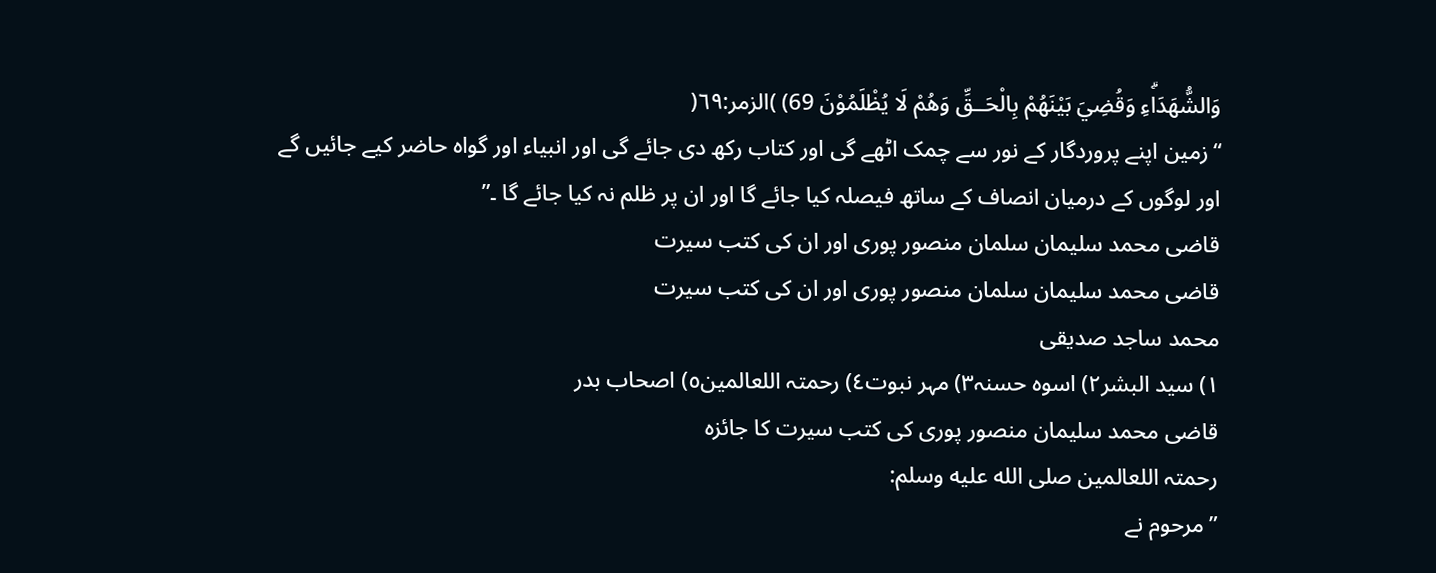وَالشُّهَدَاۗءِ وَقُضِيَ بَيْنَهُمْ بِالْحَــقِّ وَهُمْ لَا يُظْلَمُوْنَ 69) )الزمر:٦٩(
“زمین اپنے پروردگار کے نور سے چمک اٹھے گی اور کتاب رکھ دی جائے گی اور انبیاء اور گواہ حاضر کیے جائیں گے اور لوگوں کے درمیان انصاف کے ساتھ فیصلہ کیا جائے گا اور ان پر ظلم نہ کیا جائے گا ۔”
قاضی محمد سلیمان سلمان منصور پوری اور ان کی کتب سیرت
قاضی محمد سلیمان سلمان منصور پوری اور ان کی کتب سیرت
محمد ساجد صدیقی
١) سید البشر٢) اسوہ حسنہ٣) مہر نبوت٤) رحمتہ اللعالمین٥) اصحاب بدر
قاضی محمد سلیمان منصور پوری کی کتب سیرت کا جائزہ
رحمتہ اللعالمین صلى الله عليه وسلم:
”مرحوم نے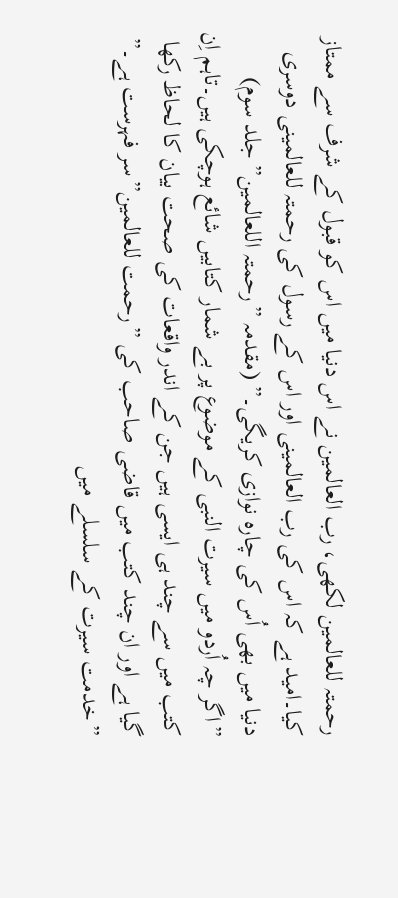رحمتہ للعالمین لکھی، رب العالمین نے اس دنیا میں اس کو قبول کے شرف سے ممتاز کیا۔امید ہے کہ اس کی رب العالمینی اور اس کے رسول کی رحمتہ للعالمینی دوسری دنیا میں بھی اُس کی چارہ نوازی کریگی۔” (مقدمہ ”رحمتہ اللعالمین” جلد سوم)
”اگر چہ اُردو میں سیرت النبی کے موضوع پر بے شمار کتابیں شائع ہوچکی ہیں۔تاہم اِن کتب میں سے چند ہی ایسی ہیں جن کے اندر واقعات کی صحت بیان کا لحاظ رکھا گیا ہے اور ان چند کتب میں قاضی صاحب کی ”رحمت للعالمین”سر فہرست ہے۔”
”خدمت سیرت کے سلسلے میں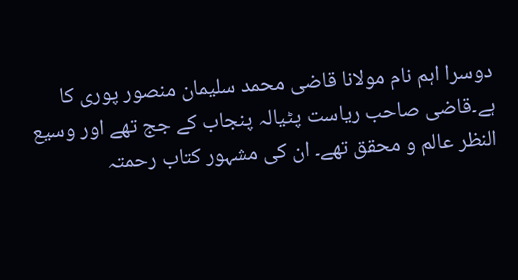دوسرا اہم نام مولانا قاضی محمد سلیمان منصور پوری کا ہے۔قاضی صاحب ریاست پٹیالہ پنجاب کے جج تھے اور وسیع النظر عالم و محقق تھے۔ ان کی مشہور کتاب رحمتہ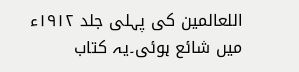اللعالمین کی پہلی جلد ١٩١٢ء میں شائع ہوئی۔یہ کتاب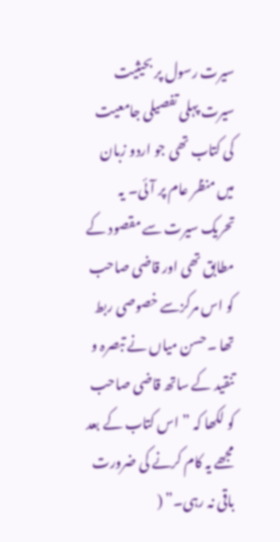سیرت رسول پر بحیثیت سیرت پہلی تفصیلی جامعیت کی کتاب تھی جو اردو زبان میں منظر عام پر آئی۔ یہ تحریک سیرت سے مقصود کے مطابق تھی اور قاضی صاحب کو اس مرکزسے خصوصی ربط تھا ۔حسن میاں نے تبصرہ و تنقید کے ساتھ قاضی صاحب کو لکھا کہ ”اس کتاب کے بعد مجھے یہ کام کرنے کی ضرورت باقی نہ رہی۔” (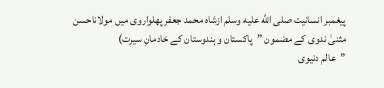پیغمبر انسانیت صلى الله عليه وسلم ازشاہ محمد جعفر پھلواروی میں مولاناحسن مثنیٰ ندوی کے مضمون ”پاکستان و ہندوستان کے خادمانِ سیرت)
”عالم دنیوی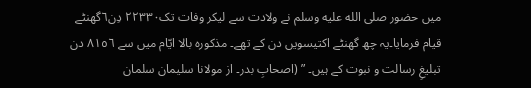میں حضور صلى الله عليه وسلم نے ولادت سے لیکر وفات تک٢٢٣٣٠ دِن٦گھنٹے قیام فرمایا۔یہ چھ گھنٹے اکتیسویں دن کے تھے۔ مذکورہ بالا ایّام میں سے ٨١٥٦ دن تبلیغِ رسالت و نبوت کے ہیں۔ ” (اصحابِ بدر۔ از مولانا سلیمان سلمان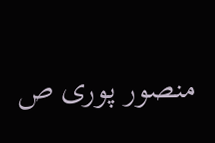منصور پوری ص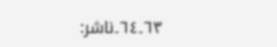٦٣۔٦٤۔ناشر: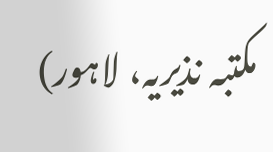مکتبہ نذیریہ، لاہور)